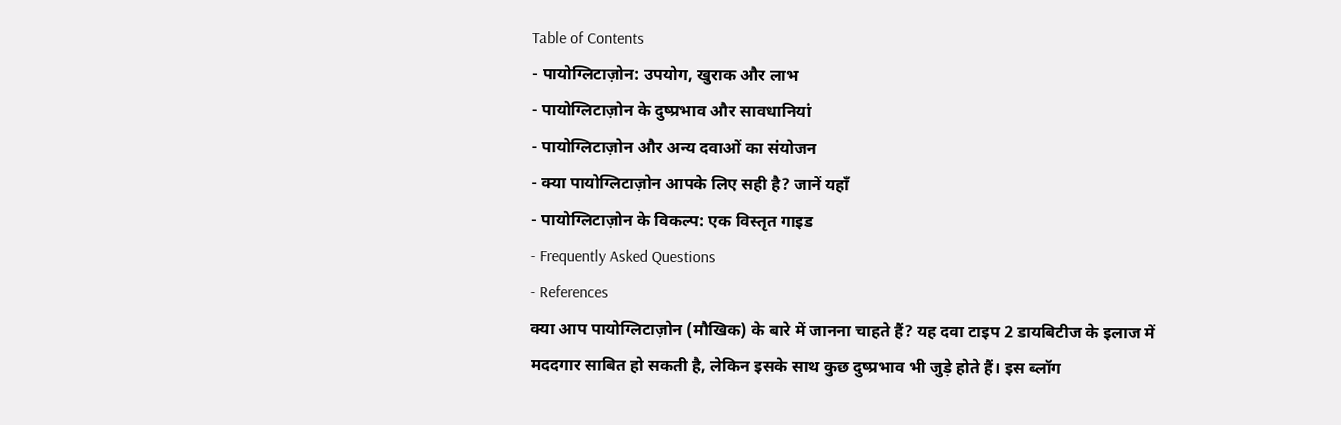Table of Contents
- पायोग्लिटाज़ोन: उपयोग, खुराक और लाभ
- पायोग्लिटाज़ोन के दुष्प्रभाव और सावधानियां
- पायोग्लिटाज़ोन और अन्य दवाओं का संयोजन
- क्या पायोग्लिटाज़ोन आपके लिए सही है? जानें यहाँ
- पायोग्लिटाज़ोन के विकल्प: एक विस्तृत गाइड
- Frequently Asked Questions
- References
क्या आप पायोग्लिटाज़ोन (मौखिक) के बारे में जानना चाहते हैं? यह दवा टाइप 2 डायबिटीज के इलाज में मददगार साबित हो सकती है, लेकिन इसके साथ कुछ दुष्प्रभाव भी जुड़े होते हैं। इस ब्लॉग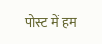पोस्ट में हम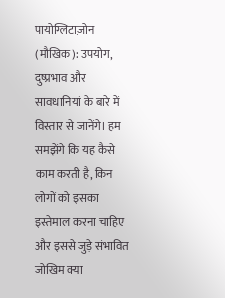पायोग्लिटाज़ोन (मौखिक): उपयोग, दुष्प्रभाव और सावधानियां के बारे में विस्तार से जानेंगे। हम समझेंगे कि यह कैसे काम करती है, किन लोगों को इसका इस्तेमाल करना चाहिए और इससे जुड़े संभावित जोखिम क्या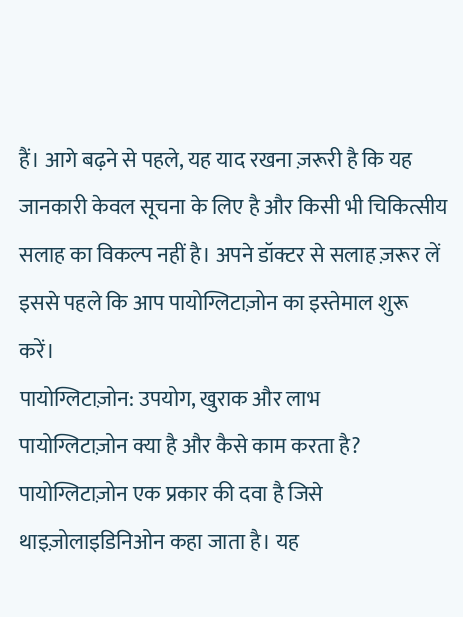हैं। आगे बढ़ने से पहले, यह याद रखना ज़रूरी है कि यह जानकारी केवल सूचना के लिए है और किसी भी चिकित्सीय सलाह का विकल्प नहीं है। अपने डॉक्टर से सलाह ज़रूर लें इससे पहले कि आप पायोग्लिटाज़ोन का इस्तेमाल शुरू करें।
पायोग्लिटाज़ोन: उपयोग, खुराक और लाभ
पायोग्लिटाज़ोन क्या है और कैसे काम करता है?
पायोग्लिटाज़ोन एक प्रकार की दवा है जिसे थाइज़ोलाइडिनिओन कहा जाता है। यह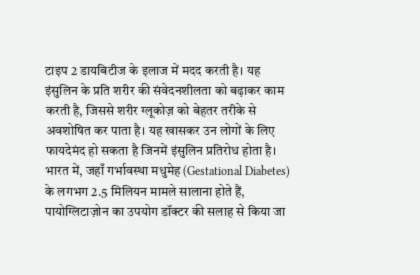टाइप 2 डायबिटीज के इलाज में मदद करती है। यह इंसुलिन के प्रति शरीर की संवेदनशीलता को बढ़ाकर काम करती है, जिससे शरीर ग्लूकोज़ को बेहतर तरीके से अवशोषित कर पाता है। यह खासकर उन लोगों के लिए फायदेमंद हो सकता है जिनमें इंसुलिन प्रतिरोध होता है। भारत में, जहाँ गर्भावस्था मधुमेह (Gestational Diabetes) के लगभग 2.5 मिलियन मामले सालाना होते हैं, पायोग्लिटाज़ोन का उपयोग डॉक्टर की सलाह से किया जा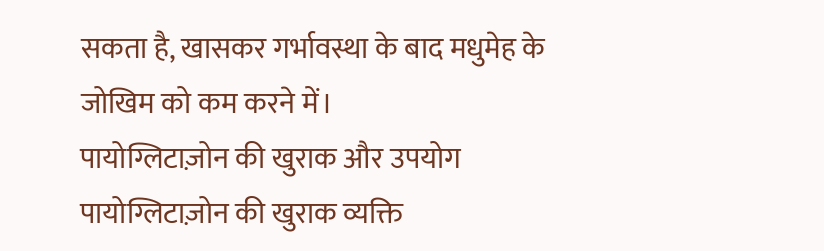सकता है, खासकर गर्भावस्था के बाद मधुमेह के जोखिम को कम करने में।
पायोग्लिटाज़ोन की खुराक और उपयोग
पायोग्लिटाज़ोन की खुराक व्यक्ति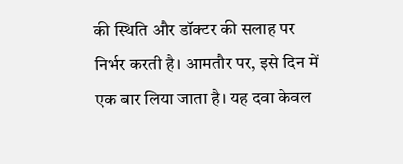की स्थिति और डॉक्टर की सलाह पर निर्भर करती है। आमतौर पर, इसे दिन में एक बार लिया जाता है। यह दवा केवल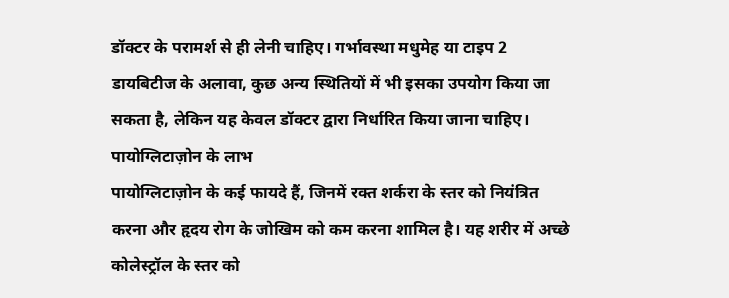डॉक्टर के परामर्श से ही लेनी चाहिए। गर्भावस्था मधुमेह या टाइप 2 डायबिटीज के अलावा, कुछ अन्य स्थितियों में भी इसका उपयोग किया जा सकता है, लेकिन यह केवल डॉक्टर द्वारा निर्धारित किया जाना चाहिए।
पायोग्लिटाज़ोन के लाभ
पायोग्लिटाज़ोन के कई फायदे हैं, जिनमें रक्त शर्करा के स्तर को नियंत्रित करना और हृदय रोग के जोखिम को कम करना शामिल है। यह शरीर में अच्छे कोलेस्ट्रॉल के स्तर को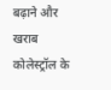बढ़ाने और खराब कोलेस्ट्रॉल के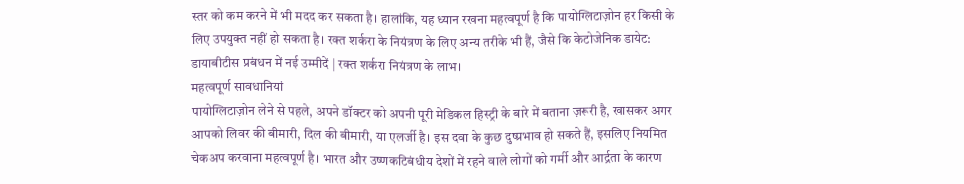स्तर को कम करने में भी मदद कर सकता है। हालांकि, यह ध्यान रखना महत्वपूर्ण है कि पायोग्लिटाज़ोन हर किसी के लिए उपयुक्त नहीं हो सकता है। रक्त शर्करा के नियंत्रण के लिए अन्य तरीके भी हैं, जैसे कि केटोजेनिक डायेट: डायाबीटीस प्रबंधन में नई उम्मीदें | रक्त शर्करा नियंत्रण के लाभ।
महत्वपूर्ण सावधानियां
पायोग्लिटाज़ोन लेने से पहले, अपने डॉक्टर को अपनी पूरी मेडिकल हिस्ट्री के बारे में बताना ज़रूरी है, खासकर अगर आपको लिवर की बीमारी, दिल की बीमारी, या एलर्जी है। इस दवा के कुछ दुष्प्रभाव हो सकते हैं, इसलिए नियमित चेकअप करवाना महत्वपूर्ण है। भारत और उष्णकटिबंधीय देशों में रहने वाले लोगों को गर्मी और आर्द्रता के कारण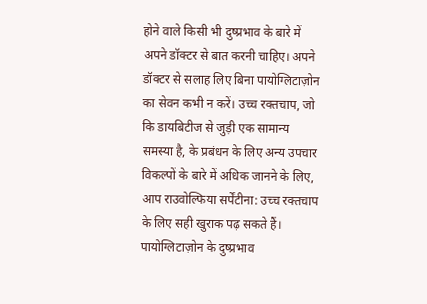होने वाले किसी भी दुष्प्रभाव के बारे में अपने डॉक्टर से बात करनी चाहिए। अपने डॉक्टर से सलाह लिए बिना पायोग्लिटाज़ोन का सेवन कभी न करें। उच्च रक्तचाप, जो कि डायबिटीज से जुड़ी एक सामान्य समस्या है, के प्रबंधन के लिए अन्य उपचार विकल्पों के बारे में अधिक जानने के लिए, आप राउवोल्फिया सर्पेंटीना: उच्च रक्तचाप के लिए सही खुराक पढ़ सकते हैं।
पायोग्लिटाज़ोन के दुष्प्रभाव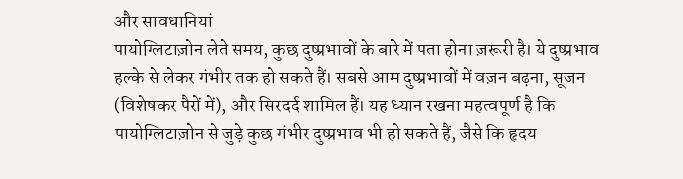और सावधानियां
पायोग्लिटाज़ोन लेते समय, कुछ दुष्प्रभावों के बारे में पता होना ज़रूरी है। ये दुष्प्रभाव हल्के से लेकर गंभीर तक हो सकते हैं। सबसे आम दुष्प्रभावों में वज़न बढ़ना, सूजन (विशेषकर पैरों में), और सिरदर्द शामिल हैं। यह ध्यान रखना महत्वपूर्ण है कि पायोग्लिटाज़ोन से जुड़े कुछ गंभीर दुष्प्रभाव भी हो सकते हैं, जैसे कि हृदय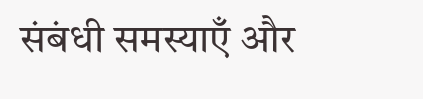संबंधी समस्याएँ और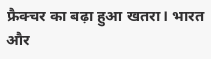फ्रैक्चर का बढ़ा हुआ खतरा। भारत और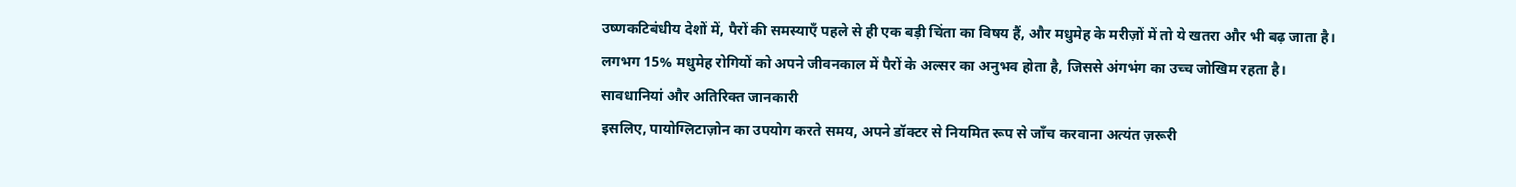उष्णकटिबंधीय देशों में, पैरों की समस्याएँ पहले से ही एक बड़ी चिंता का विषय हैं, और मधुमेह के मरीज़ों में तो ये खतरा और भी बढ़ जाता है। लगभग 15% मधुमेह रोगियों को अपने जीवनकाल में पैरों के अल्सर का अनुभव होता है, जिससे अंगभंग का उच्च जोखिम रहता है।
सावधानियां और अतिरिक्त जानकारी
इसलिए, पायोग्लिटाज़ोन का उपयोग करते समय, अपने डॉक्टर से नियमित रूप से जाँच करवाना अत्यंत ज़रूरी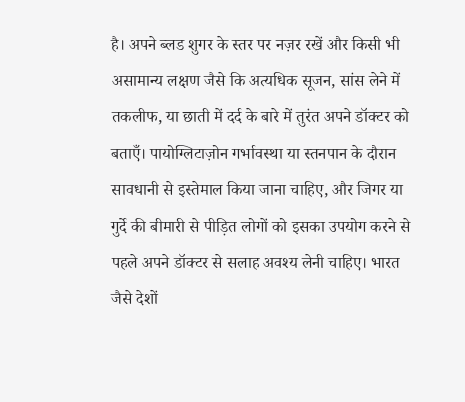है। अपने ब्लड शुगर के स्तर पर नज़र रखें और किसी भी असामान्य लक्षण जैसे कि अत्यधिक सूजन, सांस लेने में तकलीफ, या छाती में दर्द के बारे में तुरंत अपने डॉक्टर को बताएँ। पायोग्लिटाज़ोन गर्भावस्था या स्तनपान के दौरान सावधानी से इस्तेमाल किया जाना चाहिए, और जिगर या गुर्दे की बीमारी से पीड़ित लोगों को इसका उपयोग करने से पहले अपने डॉक्टर से सलाह अवश्य लेनी चाहिए। भारत जैसे देशों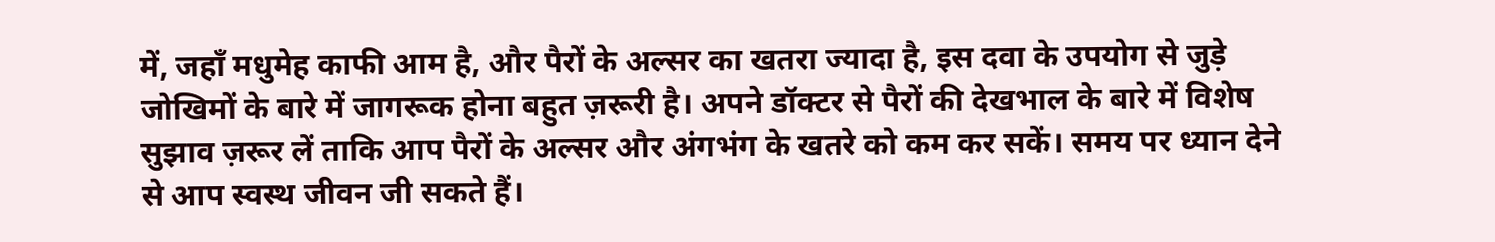में, जहाँ मधुमेह काफी आम है, और पैरों के अल्सर का खतरा ज्यादा है, इस दवा के उपयोग से जुड़े जोखिमों के बारे में जागरूक होना बहुत ज़रूरी है। अपने डॉक्टर से पैरों की देखभाल के बारे में विशेष सुझाव ज़रूर लें ताकि आप पैरों के अल्सर और अंगभंग के खतरे को कम कर सकें। समय पर ध्यान देने से आप स्वस्थ जीवन जी सकते हैं।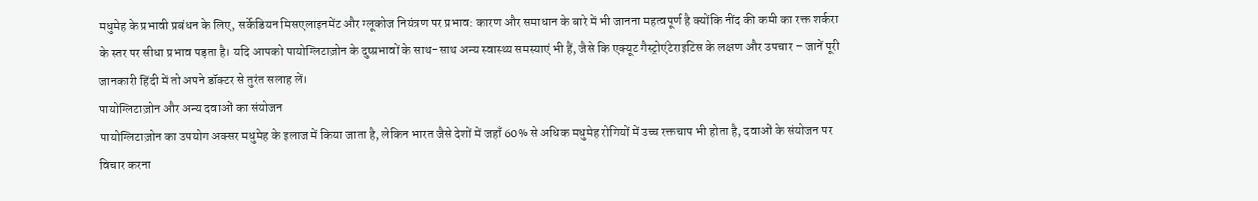मधुमेह के प्रभावी प्रबंधन के लिए, सर्केडियन मिसएलाइनमेंट और ग्लूकोज नियंत्रण पर प्रभाव: कारण और समाधान के बारे में भी जानना महत्वपूर्ण है क्योंकि नींद की कमी का रक्त शर्करा के स्तर पर सीधा प्रभाव पड़ता है। यदि आपको पायोग्लिटाज़ोन के दुष्प्रभावों के साथ-साथ अन्य स्वास्थ्य समस्याएं भी हैं, जैसे कि एक्यूट गैस्ट्रोएंटेराइटिस के लक्षण और उपचार – जानें पूरी जानकारी हिंदी में तो अपने डॉक्टर से तुरंत सलाह लें।
पायोग्लिटाज़ोन और अन्य दवाओं का संयोजन
पायोग्लिटाज़ोन का उपयोग अक्सर मधुमेह के इलाज में किया जाता है, लेकिन भारत जैसे देशों में जहाँ 60% से अधिक मधुमेह रोगियों में उच्च रक्तचाप भी होता है, दवाओं के संयोजन पर विचार करना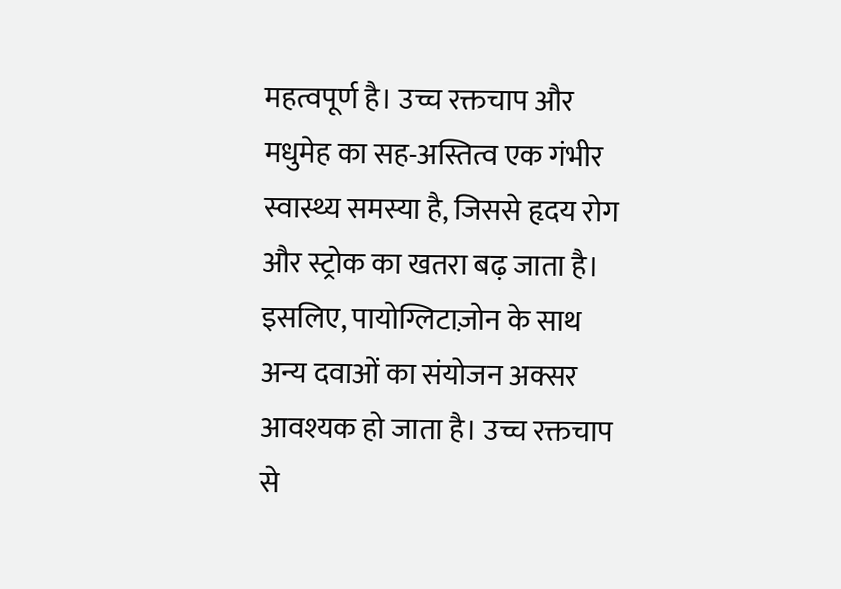महत्वपूर्ण है। उच्च रक्तचाप और मधुमेह का सह-अस्तित्व एक गंभीर स्वास्थ्य समस्या है, जिससे हृदय रोग और स्ट्रोक का खतरा बढ़ जाता है। इसलिए, पायोग्लिटाज़ोन के साथ अन्य दवाओं का संयोजन अक्सर आवश्यक हो जाता है। उच्च रक्तचाप से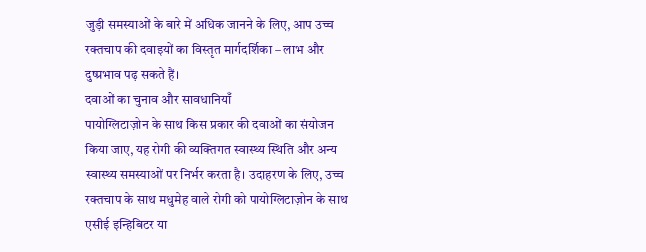जुड़ी समस्याओं के बारे में अधिक जानने के लिए, आप उच्च रक्तचाप की दवाइयों का विस्तृत मार्गदर्शिका – लाभ और दुष्प्रभाव पढ़ सकते हैं।
दवाओं का चुनाव और सावधानियाँ
पायोग्लिटाज़ोन के साथ किस प्रकार की दवाओं का संयोजन किया जाए, यह रोगी की व्यक्तिगत स्वास्थ्य स्थिति और अन्य स्वास्थ्य समस्याओं पर निर्भर करता है। उदाहरण के लिए, उच्च रक्तचाप के साथ मधुमेह वाले रोगी को पायोग्लिटाज़ोन के साथ एसीई इन्हिबिटर या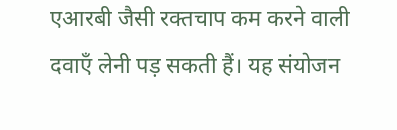एआरबी जैसी रक्तचाप कम करने वाली दवाएँ लेनी पड़ सकती हैं। यह संयोजन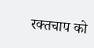रक्तचाप को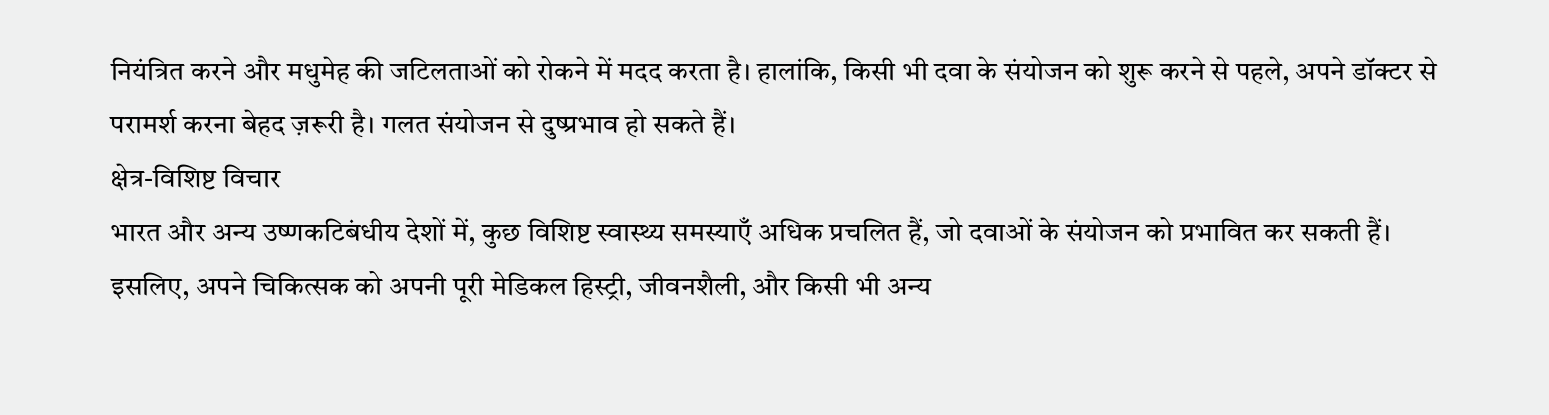नियंत्रित करने और मधुमेह की जटिलताओं को रोकने में मदद करता है। हालांकि, किसी भी दवा के संयोजन को शुरू करने से पहले, अपने डॉक्टर से परामर्श करना बेहद ज़रूरी है। गलत संयोजन से दुष्प्रभाव हो सकते हैं।
क्षेत्र-विशिष्ट विचार
भारत और अन्य उष्णकटिबंधीय देशों में, कुछ विशिष्ट स्वास्थ्य समस्याएँ अधिक प्रचलित हैं, जो दवाओं के संयोजन को प्रभावित कर सकती हैं। इसलिए, अपने चिकित्सक को अपनी पूरी मेडिकल हिस्ट्री, जीवनशैली, और किसी भी अन्य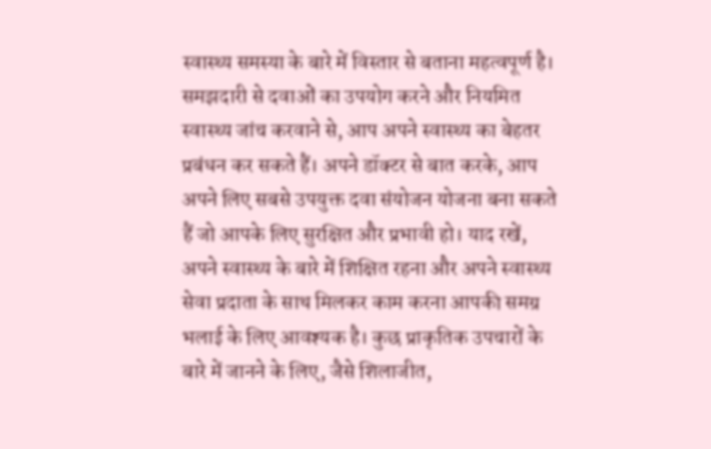स्वास्थ्य समस्या के बारे में विस्तार से बताना महत्वपूर्ण है। समझदारी से दवाओं का उपयोग करने और नियमित स्वास्थ्य जांच करवाने से, आप अपने स्वास्थ्य का बेहतर प्रबंधन कर सकते हैं। अपने डॉक्टर से बात करके, आप अपने लिए सबसे उपयुक्त दवा संयोजन योजना बना सकते हैं जो आपके लिए सुरक्षित और प्रभावी हो। याद रखें, अपने स्वास्थ्य के बारे में शिक्षित रहना और अपने स्वास्थ्य सेवा प्रदाता के साथ मिलकर काम करना आपकी समग्र भलाई के लिए आवश्यक है। कुछ प्राकृतिक उपचारों के बारे में जानने के लिए, जैसे शिलाजीत,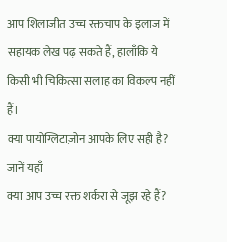आप शिलाजीत उच्च रक्तचाप के इलाज में सहायक लेख पढ़ सकते हैं, हालाँकि ये किसी भी चिकित्सा सलाह का विकल्प नहीं हैं।
क्या पायोग्लिटाज़ोन आपके लिए सही है? जानें यहाँ
क्या आप उच्च रक्त शर्करा से जूझ रहे हैं?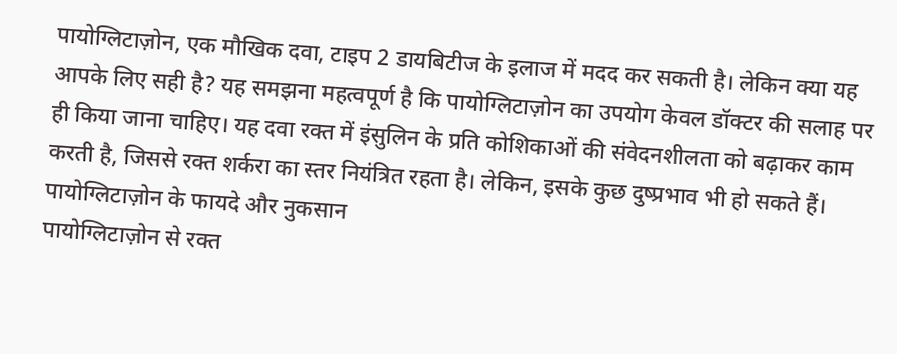पायोग्लिटाज़ोन, एक मौखिक दवा, टाइप 2 डायबिटीज के इलाज में मदद कर सकती है। लेकिन क्या यह आपके लिए सही है? यह समझना महत्वपूर्ण है कि पायोग्लिटाज़ोन का उपयोग केवल डॉक्टर की सलाह पर ही किया जाना चाहिए। यह दवा रक्त में इंसुलिन के प्रति कोशिकाओं की संवेदनशीलता को बढ़ाकर काम करती है, जिससे रक्त शर्करा का स्तर नियंत्रित रहता है। लेकिन, इसके कुछ दुष्प्रभाव भी हो सकते हैं।
पायोग्लिटाज़ोन के फायदे और नुकसान
पायोग्लिटाज़ोन से रक्त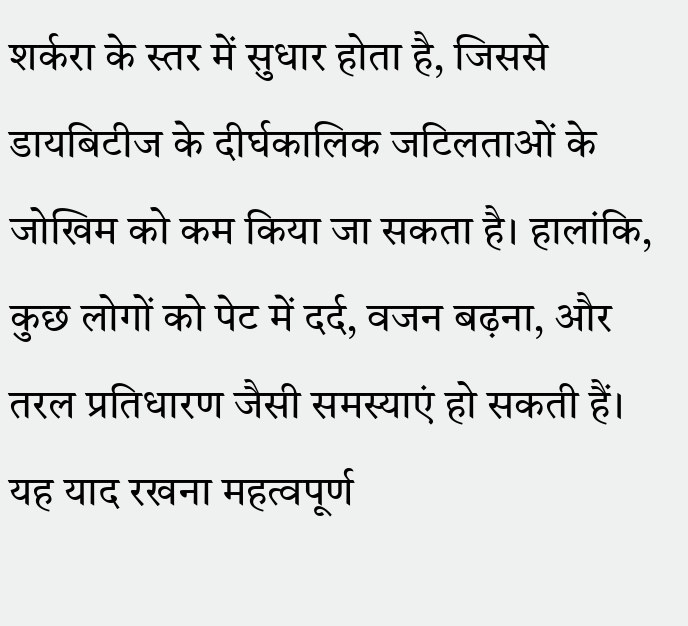शर्करा के स्तर में सुधार होता है, जिससे डायबिटीज के दीर्घकालिक जटिलताओं के जोखिम को कम किया जा सकता है। हालांकि, कुछ लोगों को पेट में दर्द, वजन बढ़ना, और तरल प्रतिधारण जैसी समस्याएं हो सकती हैं। यह याद रखना महत्वपूर्ण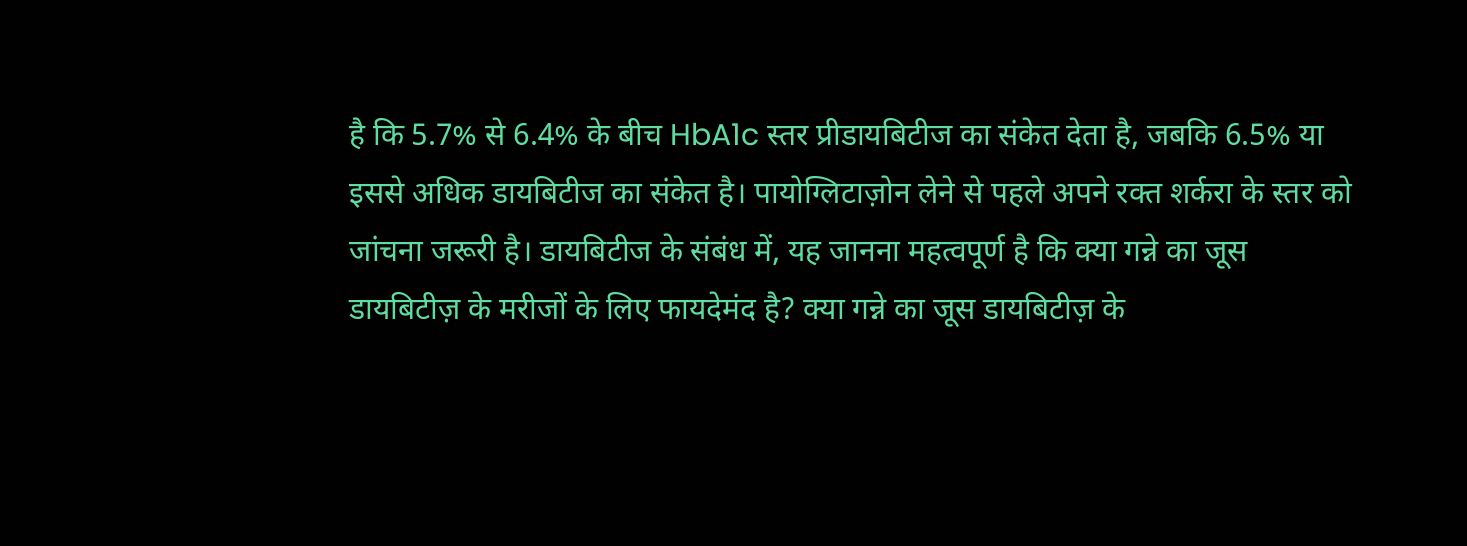है कि 5.7% से 6.4% के बीच HbA1c स्तर प्रीडायबिटीज का संकेत देता है, जबकि 6.5% या इससे अधिक डायबिटीज का संकेत है। पायोग्लिटाज़ोन लेने से पहले अपने रक्त शर्करा के स्तर को जांचना जरूरी है। डायबिटीज के संबंध में, यह जानना महत्वपूर्ण है कि क्या गन्ने का जूस डायबिटीज़ के मरीजों के लिए फायदेमंद है? क्या गन्ने का जूस डायबिटीज़ के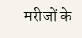मरीजों के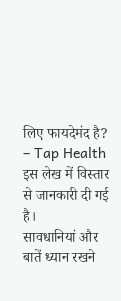लिए फायदेमंद है? – Tap Health इस लेख में विस्तार से जानकारी दी गई है।
सावधानियां और बातें ध्यान रखने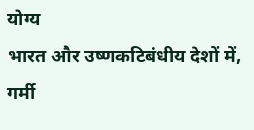योग्य
भारत और उष्णकटिबंधीय देशों में, गर्मी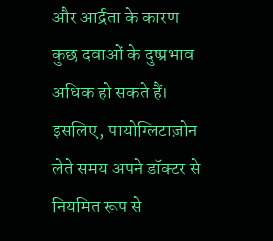और आर्द्रता के कारण कुछ दवाओं के दुष्प्रभाव अधिक हो सकते हैं। इसलिए, पायोग्लिटाज़ोन लेते समय अपने डॉक्टर से नियमित रूप से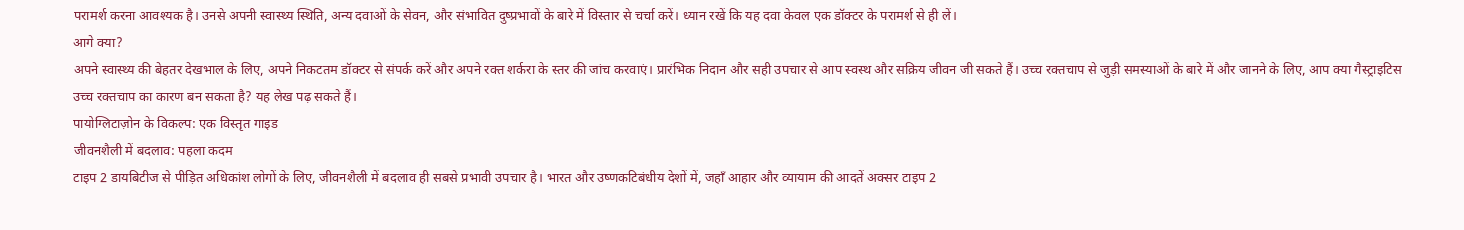परामर्श करना आवश्यक है। उनसे अपनी स्वास्थ्य स्थिति, अन्य दवाओं के सेवन, और संभावित दुष्प्रभावों के बारे में विस्तार से चर्चा करें। ध्यान रखें कि यह दवा केवल एक डॉक्टर के परामर्श से ही लें।
आगे क्या?
अपने स्वास्थ्य की बेहतर देखभाल के लिए, अपने निकटतम डॉक्टर से संपर्क करें और अपने रक्त शर्करा के स्तर की जांच करवाएं। प्रारंभिक निदान और सही उपचार से आप स्वस्थ और सक्रिय जीवन जी सकते हैं। उच्च रक्तचाप से जुड़ी समस्याओं के बारे में और जानने के लिए, आप क्या गैस्ट्राइटिस उच्च रक्तचाप का कारण बन सकता है? यह लेख पढ़ सकते हैं।
पायोग्लिटाज़ोन के विकल्प: एक विस्तृत गाइड
जीवनशैली में बदलाव: पहला कदम
टाइप 2 डायबिटीज से पीड़ित अधिकांश लोगों के लिए, जीवनशैली में बदलाव ही सबसे प्रभावी उपचार है। भारत और उष्णकटिबंधीय देशों में, जहाँ आहार और व्यायाम की आदतें अक्सर टाइप 2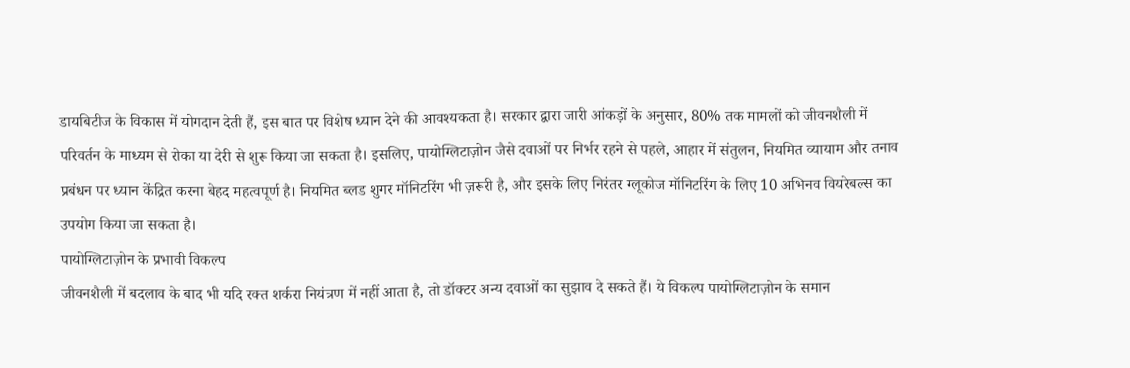डायबिटीज के विकास में योगदान देती हैं, इस बात पर विशेष ध्यान देने की आवश्यकता है। सरकार द्वारा जारी आंकड़ों के अनुसार, 80% तक मामलों को जीवनशैली में परिवर्तन के माध्यम से रोका या देरी से शुरू किया जा सकता है। इसलिए, पायोग्लिटाज़ोन जैसे दवाओं पर निर्भर रहने से पहले, आहार में संतुलन, नियमित व्यायाम और तनाव प्रबंधन पर ध्यान केंद्रित करना बेहद महत्वपूर्ण है। नियमित ब्लड शुगर मॉनिटरिंग भी ज़रूरी है, और इसके लिए निरंतर ग्लूकोज मॉनिटरिंग के लिए 10 अभिनव वियरेबल्स का उपयोग किया जा सकता है।
पायोग्लिटाज़ोन के प्रभावी विकल्प
जीवनशैली में बदलाव के बाद भी यदि रक्त शर्करा नियंत्रण में नहीं आता है, तो डॉक्टर अन्य दवाओं का सुझाव दे सकते हैं। ये विकल्प पायोग्लिटाज़ोन के समान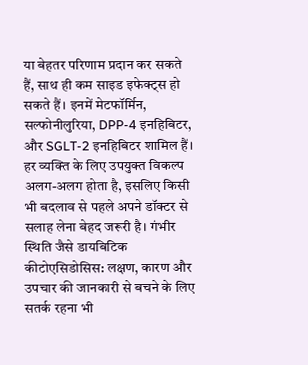या बेहतर परिणाम प्रदान कर सकते हैं, साथ ही कम साइड इफेक्ट्स हो सकते हैं। इनमें मेटफॉर्मिन, सल्फोनीलुरिया, DPP-4 इनहिबिटर, और SGLT-2 इनहिबिटर शामिल हैं। हर व्यक्ति के लिए उपयुक्त विकल्प अलग-अलग होता है, इसलिए किसी भी बदलाव से पहले अपने डॉक्टर से सलाह लेना बेहद जरूरी है। गंभीर स्थिति जैसे डायबिटिक कीटोएसिडोसिस: लक्षण, कारण और उपचार की जानकारी से बचने के लिए सतर्क रहना भी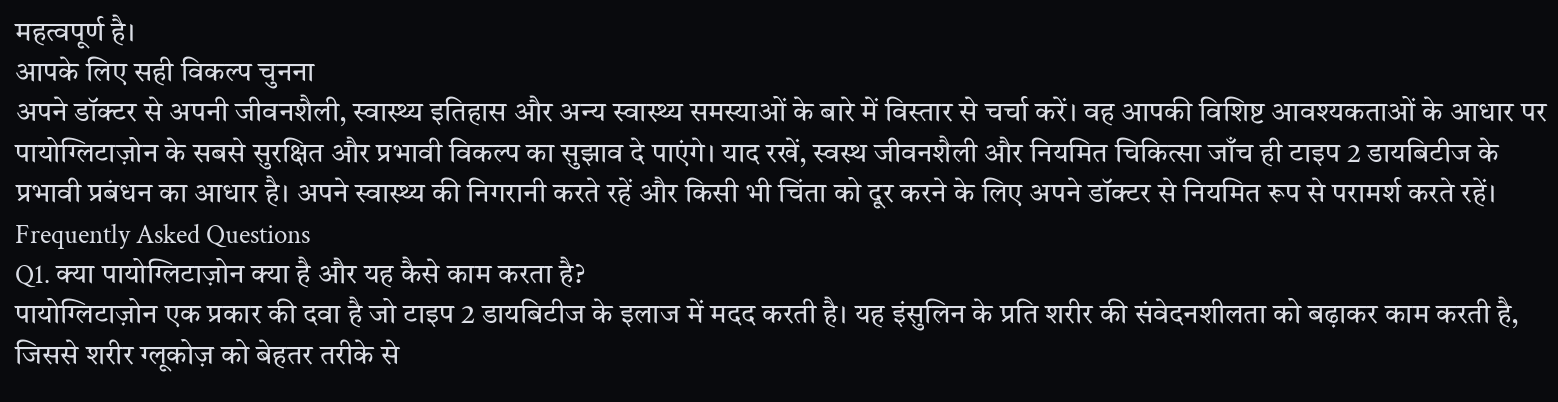महत्वपूर्ण है।
आपके लिए सही विकल्प चुनना
अपने डॉक्टर से अपनी जीवनशैली, स्वास्थ्य इतिहास और अन्य स्वास्थ्य समस्याओं के बारे में विस्तार से चर्चा करें। वह आपकी विशिष्ट आवश्यकताओं के आधार पर पायोग्लिटाज़ोन के सबसे सुरक्षित और प्रभावी विकल्प का सुझाव दे पाएंगे। याद रखें, स्वस्थ जीवनशैली और नियमित चिकित्सा जाँच ही टाइप 2 डायबिटीज के प्रभावी प्रबंधन का आधार है। अपने स्वास्थ्य की निगरानी करते रहें और किसी भी चिंता को दूर करने के लिए अपने डॉक्टर से नियमित रूप से परामर्श करते रहें।
Frequently Asked Questions
Q1. क्या पायोग्लिटाज़ोन क्या है और यह कैसे काम करता है?
पायोग्लिटाज़ोन एक प्रकार की दवा है जो टाइप 2 डायबिटीज के इलाज में मदद करती है। यह इंसुलिन के प्रति शरीर की संवेदनशीलता को बढ़ाकर काम करती है, जिससे शरीर ग्लूकोज़ को बेहतर तरीके से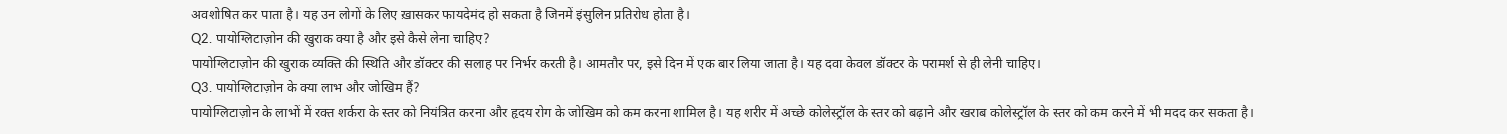अवशोषित कर पाता है। यह उन लोगों के लिए ख़ासकर फायदेमंद हो सकता है जिनमें इंसुलिन प्रतिरोध होता है।
Q2. पायोग्लिटाज़ोन की खुराक क्या है और इसे कैसे लेना चाहिए?
पायोग्लिटाज़ोन की खुराक व्यक्ति की स्थिति और डॉक्टर की सलाह पर निर्भर करती है। आमतौर पर, इसे दिन में एक बार लिया जाता है। यह दवा केवल डॉक्टर के परामर्श से ही लेनी चाहिए।
Q3. पायोग्लिटाज़ोन के क्या लाभ और जोखिम हैं?
पायोग्लिटाज़ोन के लाभों में रक्त शर्करा के स्तर को नियंत्रित करना और हृदय रोग के जोखिम को कम करना शामिल है। यह शरीर में अच्छे कोलेस्ट्रॉल के स्तर को बढ़ाने और खराब कोलेस्ट्रॉल के स्तर को कम करने में भी मदद कर सकता है।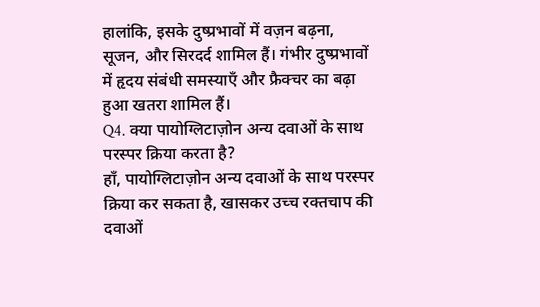हालांकि, इसके दुष्प्रभावों में वज़न बढ़ना, सूजन, और सिरदर्द शामिल हैं। गंभीर दुष्प्रभावों में हृदय संबंधी समस्याएँ और फ्रैक्चर का बढ़ा हुआ खतरा शामिल हैं।
Q4. क्या पायोग्लिटाज़ोन अन्य दवाओं के साथ परस्पर क्रिया करता है?
हाँ, पायोग्लिटाज़ोन अन्य दवाओं के साथ परस्पर क्रिया कर सकता है, खासकर उच्च रक्तचाप की दवाओं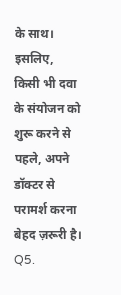के साथ। इसलिए, किसी भी दवा के संयोजन को शुरू करने से पहले, अपने डॉक्टर से परामर्श करना बेहद ज़रूरी है।
Q5.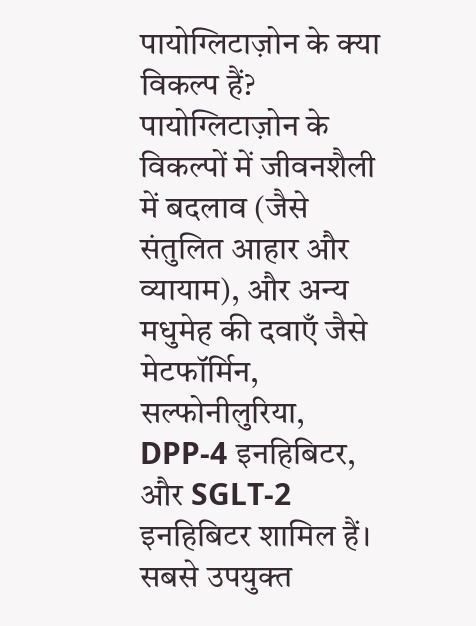पायोग्लिटाज़ोन के क्या विकल्प हैं?
पायोग्लिटाज़ोन के विकल्पों में जीवनशैली में बदलाव (जैसे संतुलित आहार और व्यायाम), और अन्य मधुमेह की दवाएँ जैसे मेटफॉर्मिन, सल्फोनीलुरिया, DPP-4 इनहिबिटर, और SGLT-2 इनहिबिटर शामिल हैं। सबसे उपयुक्त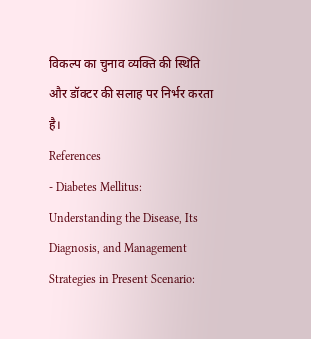विकल्प का चुनाव व्यक्ति की स्थिति और डॉक्टर की सलाह पर निर्भर करता है।
References
- Diabetes Mellitus: Understanding the Disease, Its Diagnosis, and Management Strategies in Present Scenario: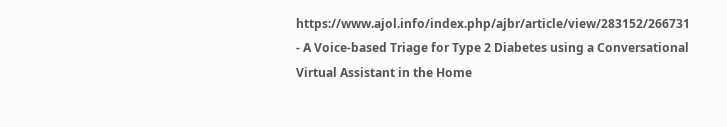https://www.ajol.info/index.php/ajbr/article/view/283152/266731
- A Voice-based Triage for Type 2 Diabetes using a Conversational Virtual Assistant in the Home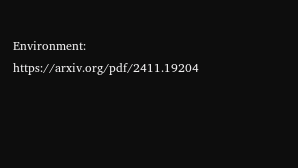Environment: https://arxiv.org/pdf/2411.19204